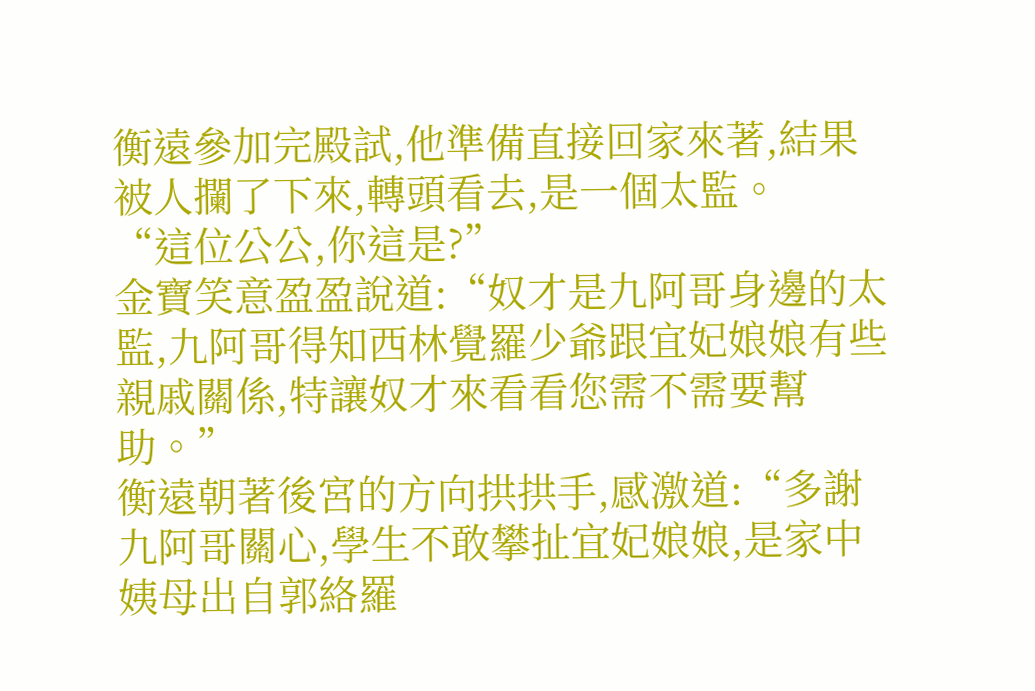衡遠參加完殿試,他準備直接回家來著,結果被人攔了下來,轉頭看去,是一個太監。
“這位公公,你這是?”
金寶笑意盈盈說道:“奴才是九阿哥身邊的太監,九阿哥得知西林覺羅少爺跟宜妃娘娘有些親戚關係,特讓奴才來看看您需不需要幫助。”
衡遠朝著後宮的方向拱拱手,感激道:“多謝九阿哥關心,學生不敢攀扯宜妃娘娘,是家中姨母出自郭絡羅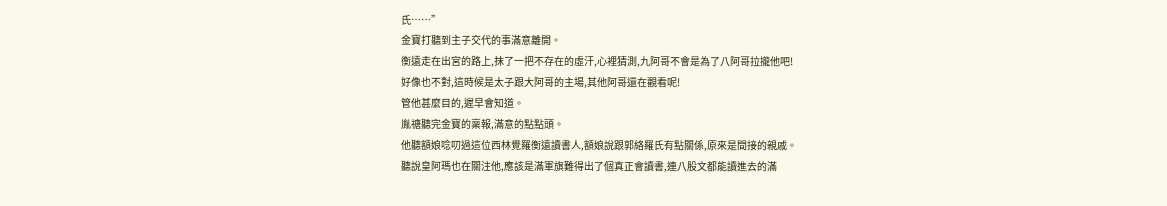氏……”
金寶打聽到主子交代的事滿意離開。
衡遠走在出宮的路上,抹了一把不存在的虛汗,心裡猜測,九阿哥不會是為了八阿哥拉攏他吧!
好像也不對,這時候是太子跟大阿哥的主場,其他阿哥還在觀看呢!
管他甚麼目的,遲早會知道。
胤禟聽完金寶的稟報,滿意的點點頭。
他聽額娘唸叨過這位西林覺羅衡遠讀書人,額娘說跟郭絡羅氏有點關係,原來是間接的親戚。
聽說皇阿瑪也在關注他,應該是滿軍旗難得出了個真正會讀書,連八股文都能讀進去的滿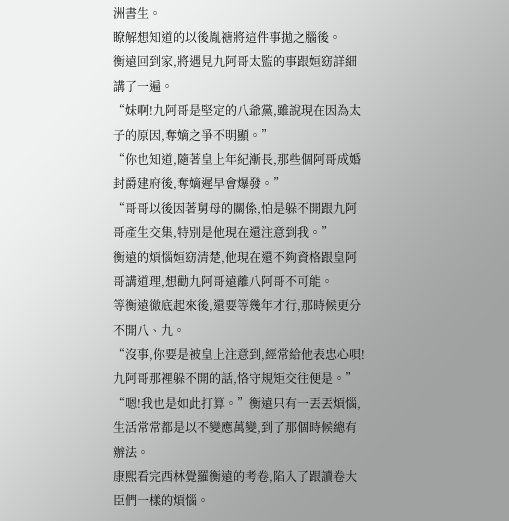洲書生。
瞭解想知道的以後胤禟將這件事拋之腦後。
衡遠回到家,將遇見九阿哥太監的事跟姮窈詳細講了一遍。
“妹啊!九阿哥是堅定的八爺黨,雖說現在因為太子的原因,奪嫡之爭不明顯。”
“你也知道,隨著皇上年紀漸長,那些個阿哥成婚封爵建府後,奪嫡遲早會爆發。”
“哥哥以後因著舅母的關係,怕是躲不開跟九阿哥產生交集,特別是他現在還注意到我。”
衡遠的煩惱姮窈清楚,他現在還不夠資格跟皇阿哥講道理,想勸九阿哥遠離八阿哥不可能。
等衡遠徹底起來後,還要等幾年才行,那時候更分不開八、九。
“沒事,你要是被皇上注意到,經常給他表忠心唄!九阿哥那裡躲不開的話,恪守規矩交往便是。”
“嗯!我也是如此打算。”衡遠只有一丟丟煩惱,生活常常都是以不變應萬變,到了那個時候總有辦法。
康熙看完西林覺羅衡遠的考卷,陷入了跟讀卷大臣們一樣的煩惱。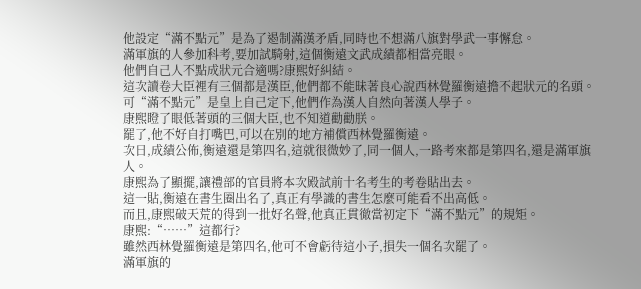他設定“滿不點元”是為了遏制滿漢矛盾,同時也不想滿八旗對學武一事懈怠。
滿軍旗的人參加科考,要加試騎射,這個衡遠文武成績都相當亮眼。
他們自己人不點成狀元合適嗎?康熙好糾結。
這次讀卷大臣裡有三個都是漢臣,他們都不能昧著良心說西林覺羅衡遠擔不起狀元的名頭。
可“滿不點元”是皇上自己定下,他們作為漢人自然向著漢人學子。
康熙瞪了眼低著頭的三個大臣,也不知道勸勸朕。
罷了,他不好自打嘴巴,可以在別的地方補償西林覺羅衡遠。
次日,成績公佈,衡遠還是第四名,這就很微妙了,同一個人,一路考來都是第四名,還是滿軍旗人。
康熙為了顯擺,讓禮部的官員將本次殿試前十名考生的考卷貼出去。
這一貼,衡遠在書生圈出名了,真正有學識的書生怎麼可能看不出高低。
而且,康熙破天荒的得到一批好名聲,他真正貫徹當初定下“滿不點元”的規矩。
康熙:“……”這都行?
雖然西林覺羅衡遠是第四名,他可不會虧待這小子,損失一個名次罷了。
滿軍旗的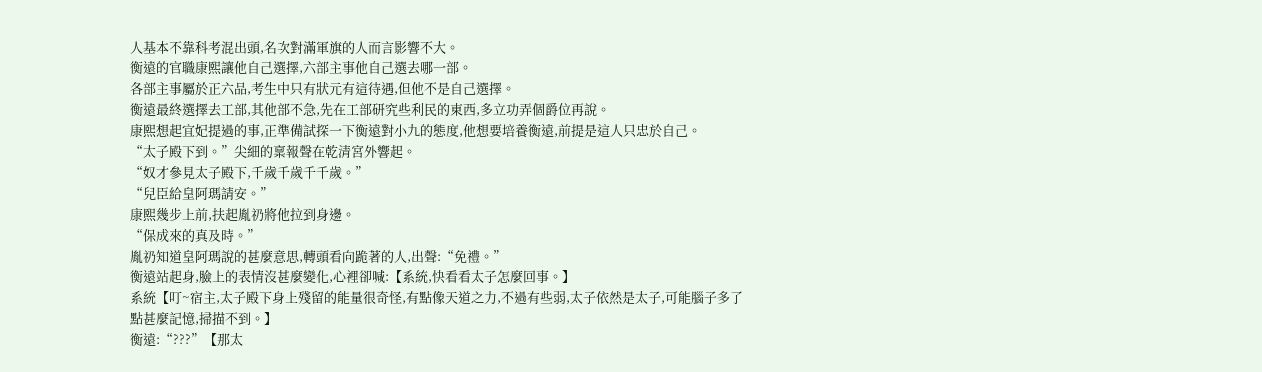人基本不靠科考混出頭,名次對滿軍旗的人而言影響不大。
衡遠的官職康熙讓他自己選擇,六部主事他自己選去哪一部。
各部主事屬於正六品,考生中只有狀元有這待遇,但他不是自己選擇。
衡遠最終選擇去工部,其他部不急,先在工部研究些利民的東西,多立功弄個爵位再說。
康熙想起宜妃提過的事,正準備試探一下衡遠對小九的態度,他想要培養衡遠,前提是這人只忠於自己。
“太子殿下到。”尖細的稟報聲在乾清宮外響起。
“奴才參見太子殿下,千歲千歲千千歲。”
“兒臣給皇阿瑪請安。”
康熙幾步上前,扶起胤礽將他拉到身邊。
“保成來的真及時。”
胤礽知道皇阿瑪說的甚麼意思,轉頭看向跪著的人,出聲:“免禮。”
衡遠站起身,臉上的表情沒甚麼變化,心裡卻喊:【系統,快看看太子怎麼回事。】
系統【叮~宿主,太子殿下身上殘留的能量很奇怪,有點像天道之力,不過有些弱,太子依然是太子,可能腦子多了點甚麼記憶,掃描不到。】
衡遠:“???”【那太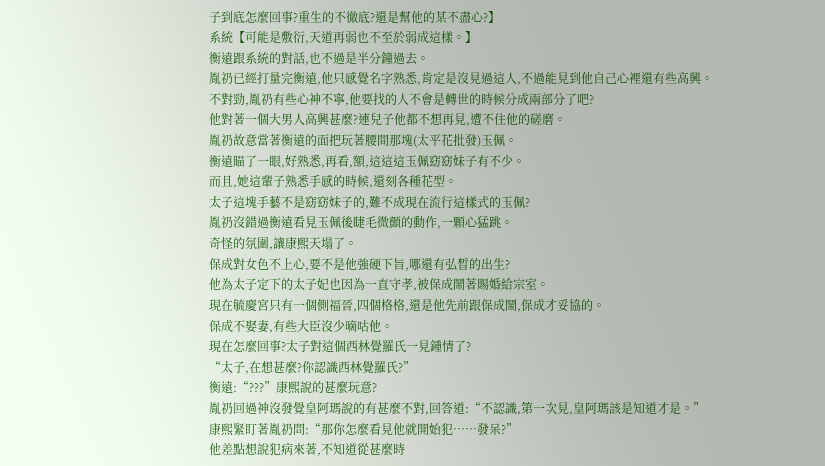子到底怎麼回事?重生的不徹底?還是幫他的某不盡心?】
系統【可能是敷衍,天道再弱也不至於弱成這樣。】
衡遠跟系統的對話,也不過是半分鐘過去。
胤礽已經打量完衡遠,他只感覺名字熟悉,肯定是沒見過這人,不過能見到他自己心裡還有些高興。
不對勁,胤礽有些心神不寧,他要找的人不會是轉世的時候分成兩部分了吧?
他對著一個大男人高興甚麼?連兒子他都不想再見,遭不住他的磋磨。
胤礽故意當著衡遠的面把玩著腰間那塊(太平花批發)玉佩。
衡遠瞄了一眼,好熟悉,再看,額,這這這玉佩窈窈妹子有不少。
而且,她這輩子熟悉手感的時候,還刻各種花型。
太子這塊手藝不是窈窈妹子的,難不成現在流行這樣式的玉佩?
胤礽沒錯過衡遠看見玉佩後睫毛微顫的動作,一顆心猛跳。
奇怪的氛圍,讓康熙天塌了。
保成對女色不上心,要不是他強硬下旨,哪還有弘晳的出生?
他為太子定下的太子妃也因為一直守孝,被保成鬧著賜婚給宗室。
現在毓慶宮只有一個側福晉,四個格格,還是他先前跟保成鬧,保成才妥協的。
保成不娶妻,有些大臣沒少嘀咕他。
現在怎麼回事?太子對這個西林覺羅氏一見鍾情了?
“太子,在想甚麼?你認識西林覺羅氏?”
衡遠:“???”康熙說的甚麼玩意?
胤礽回過神沒發覺皇阿瑪說的有甚麼不對,回答道:“不認識,第一次見,皇阿瑪該是知道才是。”
康熙緊盯著胤礽問:“那你怎麼看見他就開始犯……發呆?”
他差點想說犯病來著,不知道從甚麼時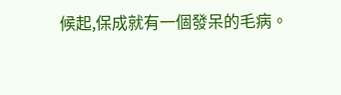候起,保成就有一個發呆的毛病。